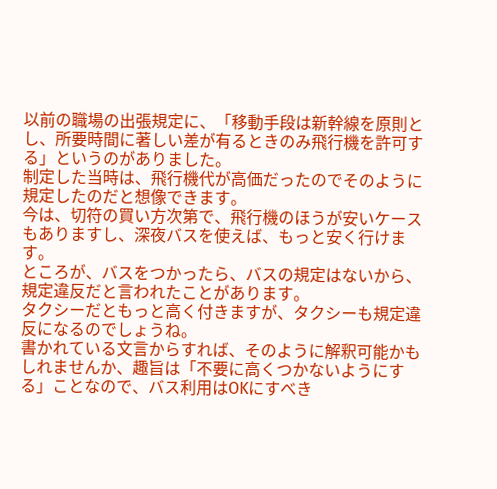以前の職場の出張規定に、「移動手段は新幹線を原則とし、所要時間に著しい差が有るときのみ飛行機を許可する」というのがありました。
制定した当時は、飛行機代が高価だったのでそのように規定したのだと想像できます。
今は、切符の買い方次第で、飛行機のほうが安いケースもありますし、深夜バスを使えば、もっと安く行けます。
ところが、バスをつかったら、バスの規定はないから、規定違反だと言われたことがあります。
タクシーだともっと高く付きますが、タクシーも規定違反になるのでしょうね。
書かれている文言からすれば、そのように解釈可能かもしれませんか、趣旨は「不要に高くつかないようにする」ことなので、バス利用はOKにすべき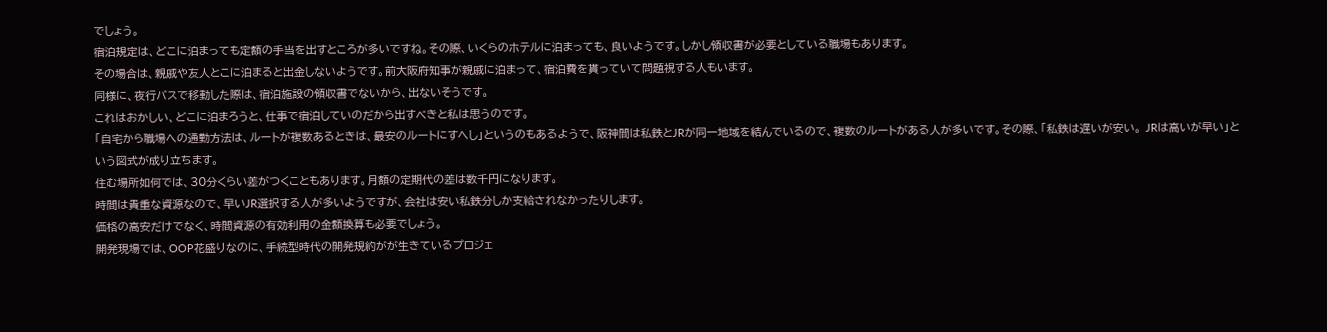でしょう。
宿泊規定は、どこに泊まっても定額の手当を出すところが多いですね。その際、いくらのホテルに泊まっても、良いようです。しかし領収書が必要としている職場もあります。
その場合は、親戚や友人とこに泊まると出金しないようです。前大阪府知事が親戚に泊まって、宿泊費を貰っていて問題視する人もいます。
同様に、夜行バスで移動した際は、宿泊施設の領収書でないから、出ないそうです。
これはおかしい、どこに泊まろうと、仕事で宿泊していのだから出すべきと私は思うのです。
「自宅から職場への通勤方法は、ルートが複数あるときは、最安のルートにすへし」というのもあるようで、阪神間は私鉄とJRが同一地域を結んでいるので、複数のルートがある人が多いです。その際、「私鉄は遅いが安い。 JRは高いが早い」という図式が成り立ちます。
住む場所如何では、30分くらい差がつくこともあります。月額の定期代の差は数千円になります。
時間は貴重な資源なので、早いJR選択する人が多いようですが、会社は安い私鉄分しか支給されなかったりします。
価格の高安だけでなく、時間資源の有効利用の金額換算も必要でしょう。
開発現場では、OOP花盛りなのに、手続型時代の開発規約がが生きているプロジェ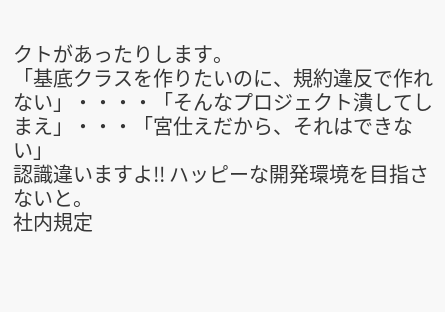クトがあったりします。
「基底クラスを作りたいのに、規約違反で作れない」・・・・「そんなプロジェクト潰してしまえ」・・・「宮仕えだから、それはできない」
認識違いますよ!! ハッピーな開発環境を目指さないと。
社内規定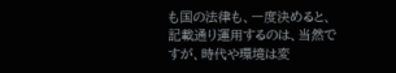も国の法律も、一度決めると、記載通り運用するのは、当然ですが、時代や環境は変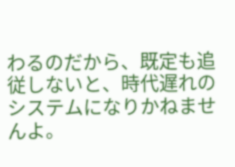わるのだから、既定も追従しないと、時代遅れのシステムになりかねませんよ。